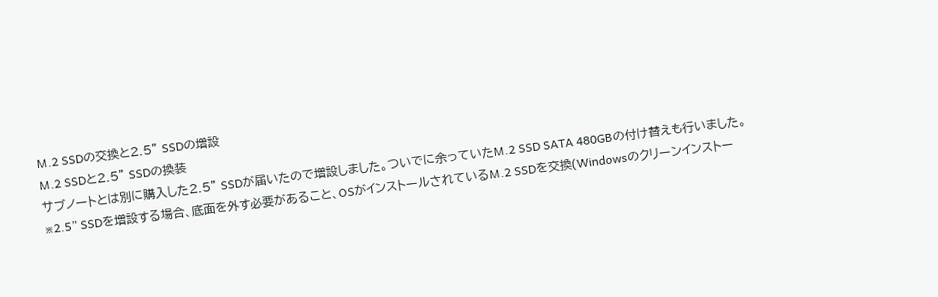M.2 SSDの交換と2.5” SSDの増設
M.2 SSDと2.5” SSDの換装
サブノートとは別に購入した2.5” SSDが届いたので増設しました。ついでに余っていたM.2 SSD SATA 480GBの付け替えも行いました。
※2.5” SSDを増設する場合、底面を外す必要があること、OSがインストールされているM.2 SSDを交換(Windowsのクリーンインストー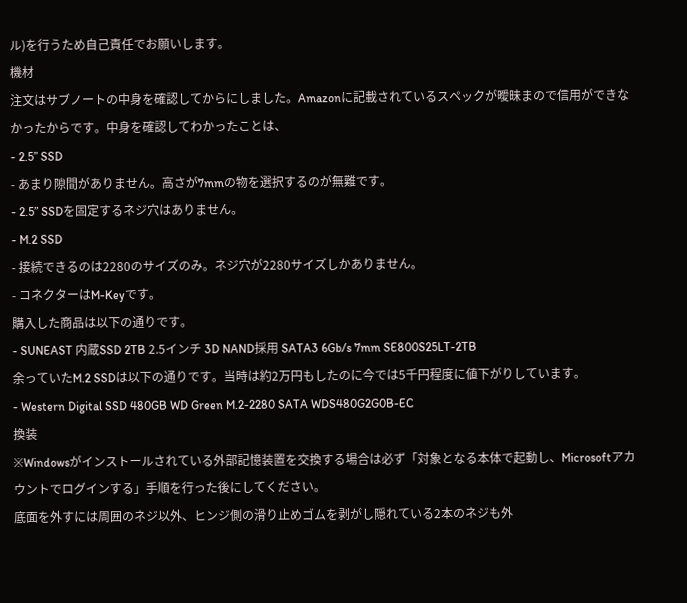ル)を行うため自己責任でお願いします。
機材
注文はサブノートの中身を確認してからにしました。Amazonに記載されているスペックが曖昧まので信用ができなかったからです。中身を確認してわかったことは、
- 2.5” SSD
- あまり隙間がありません。高さが7mmの物を選択するのが無難です。
- 2.5” SSDを固定するネジ穴はありません。
- M.2 SSD
- 接続できるのは2280のサイズのみ。ネジ穴が2280サイズしかありません。
- コネクターはM-Keyです。
購入した商品は以下の通りです。
- SUNEAST 内蔵SSD 2TB 2.5インチ 3D NAND採用 SATA3 6Gb/s 7mm SE800S25LT-2TB
余っていたM.2 SSDは以下の通りです。当時は約2万円もしたのに今では5千円程度に値下がりしています。
- Western Digital SSD 480GB WD Green M.2-2280 SATA WDS480G2G0B-EC
換装
※Windowsがインストールされている外部記憶装置を交換する場合は必ず「対象となる本体で起動し、Microsoftアカウントでログインする」手順を行った後にしてください。
底面を外すには周囲のネジ以外、ヒンジ側の滑り止めゴムを剥がし隠れている2本のネジも外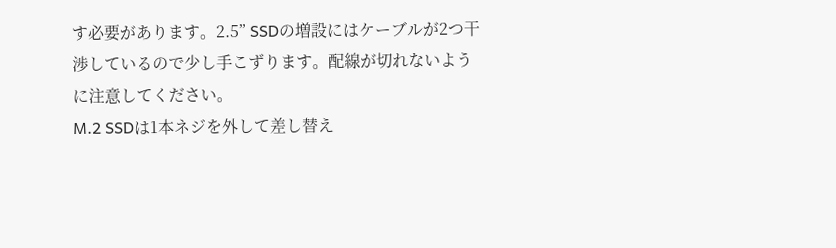す必要があります。2.5” SSDの増設にはケーブルが2つ干渉しているので少し手こずります。配線が切れないように注意してください。
M.2 SSDは1本ネジを外して差し替え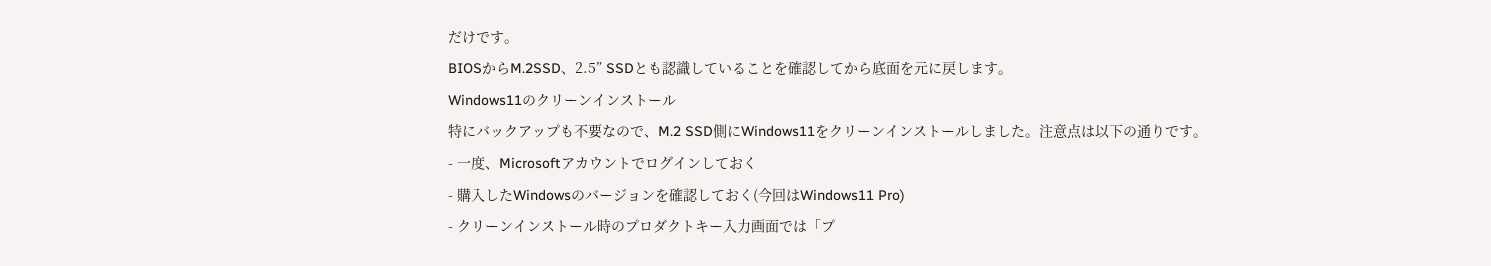だけです。
BIOSからM.2SSD、2.5” SSDとも認識していることを確認してから底面を元に戻します。
Windows11のクリーンインストール
特にバックアップも不要なので、M.2 SSD側にWindows11をクリーンインストールしました。注意点は以下の通りです。
- 一度、Microsoftアカウントでログインしておく
- 購入したWindowsのバージョンを確認しておく(今回はWindows11 Pro)
- クリーンインストール時のプロダクトキー入力画面では「プ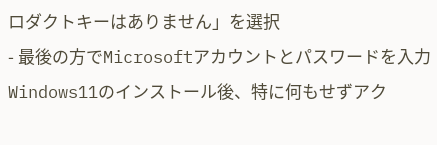ロダクトキーはありません」を選択
- 最後の方でMicrosoftアカウントとパスワードを入力
Windows11のインストール後、特に何もせずアク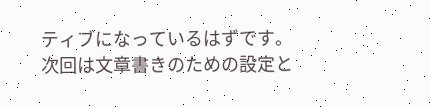ティブになっているはずです。
次回は文章書きのための設定と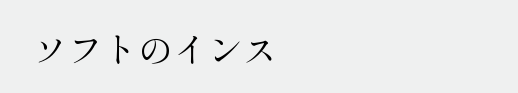ソフトのインス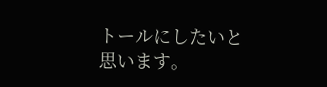トールにしたいと思います。